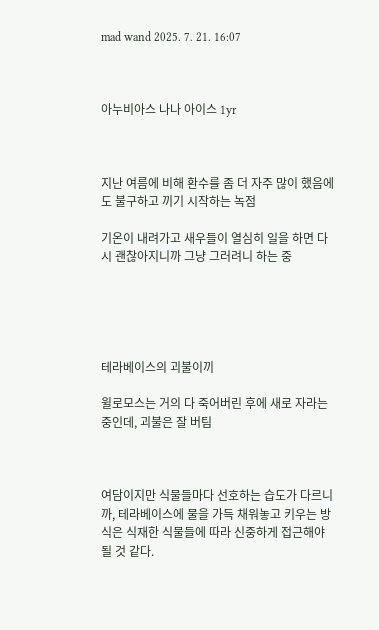mad wand 2025. 7. 21. 16:07



아누비아스 나나 아이스 1yr



지난 여름에 비해 환수를 좀 더 자주 많이 했음에도 불구하고 끼기 시작하는 녹점

기온이 내려가고 새우들이 열심히 일을 하면 다시 괜찮아지니까 그냥 그러려니 하는 중





테라베이스의 괴불이끼

윌로모스는 거의 다 죽어버린 후에 새로 자라는 중인데, 괴불은 잘 버팀



여담이지만 식물들마다 선호하는 습도가 다르니까, 테라베이스에 물을 가득 채워놓고 키우는 방식은 식재한 식물들에 따라 신중하게 접근해야 될 것 같다.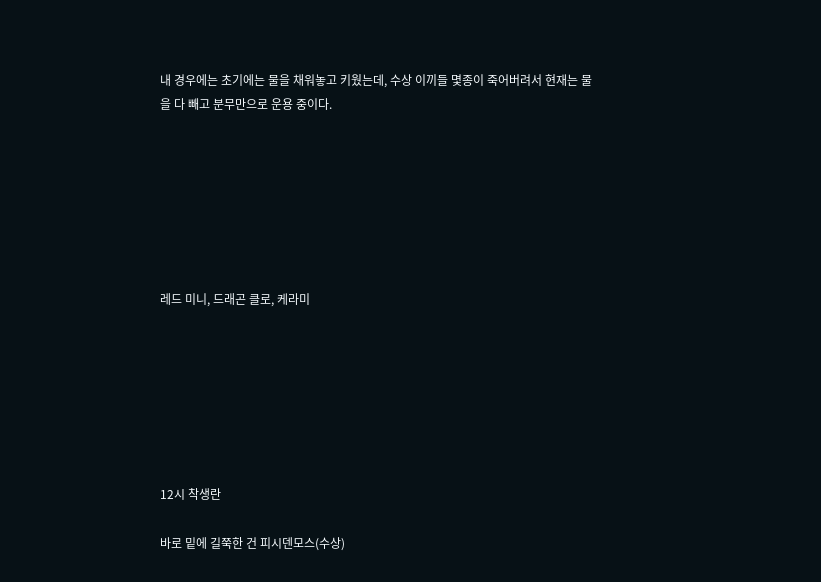내 경우에는 초기에는 물을 채워놓고 키웠는데, 수상 이끼들 몇종이 죽어버려서 현재는 물을 다 빼고 분무만으로 운용 중이다.







레드 미니, 드래곤 클로, 케라미







12시 착생란

바로 밑에 길쭉한 건 피시덴모스(수상)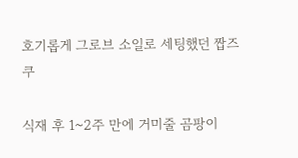호기롭게 그로브 소일로 세팅했던 짭즈쿠

식재 후 1~2주 만에 거미줄 곰팡이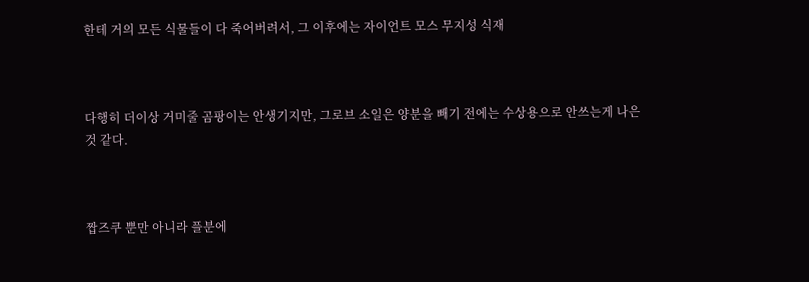한테 거의 모든 식물들이 다 죽어버려서, 그 이후에는 자이언트 모스 무지성 식재



다행히 더이상 거미줄 곰팡이는 안생기지만, 그로브 소일은 양분을 빼기 전에는 수상용으로 안쓰는게 나은 것 같다.



짭즈쿠 뿐만 아니라 플분에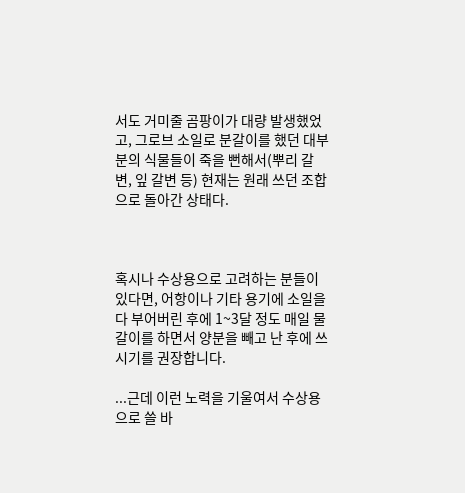서도 거미줄 곰팡이가 대량 발생했었고, 그로브 소일로 분갈이를 했던 대부분의 식물들이 죽을 뻔해서(뿌리 갈변, 잎 갈변 등) 현재는 원래 쓰던 조합으로 돌아간 상태다.



혹시나 수상용으로 고려하는 분들이 있다면, 어항이나 기타 용기에 소일을 다 부어버린 후에 1~3달 정도 매일 물갈이를 하면서 양분을 빼고 난 후에 쓰시기를 권장합니다.

...근데 이런 노력을 기울여서 수상용으로 쓸 바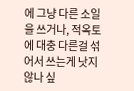에 그냥 다른 소일을 쓰거나, 적옥토에 대충 다른걸 섞어서 쓰는게 낫지 않나 싶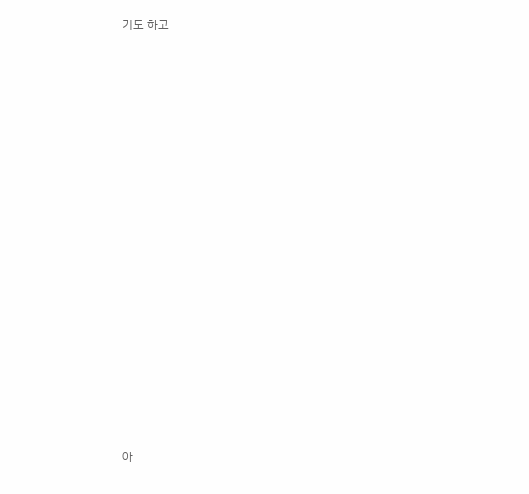기도 하고

















아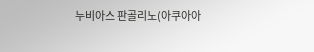누비아스 판골리노(아쿠아아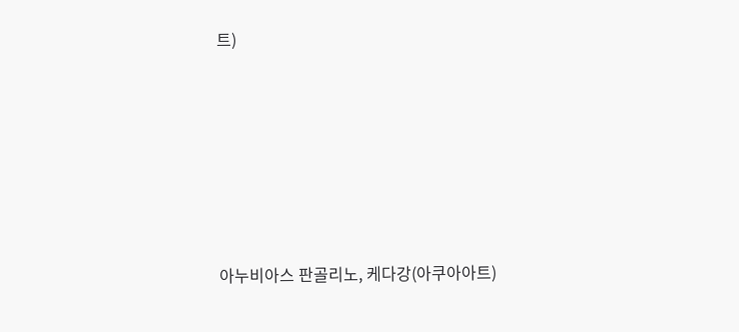트)







아누비아스 판골리노, 케다강(아쿠아아트)